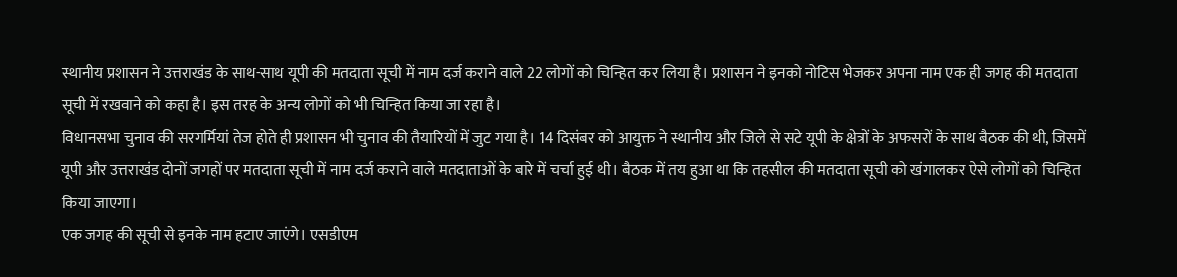स्थानीय प्रशासन ने उत्तराखंड के साथ-साथ यूपी की मतदाता सूची में नाम दर्ज कराने वाले 22 लोगों को चिन्हित कर लिया है। प्रशासन ने इनको नोटिस भेजकर अपना नाम एक ही जगह की मतदाता सूची में रखवाने को कहा है। इस तरह के अन्य लोगों को भी चिन्हित किया जा रहा है।
विधानसभा चुनाव की सरगर्मियां तेज होते ही प्रशासन भी चुनाव की तैयारियों में जुट गया है। 14 दिसंबर को आयुक्त ने स्थानीय और जिले से सटे यूपी के क्षेत्रों के अफसरों के साथ बैठक की थी, जिसमें यूपी और उत्तराखंड दोनों जगहों पर मतदाता सूची में नाम दर्ज कराने वाले मतदाताओं के बारे में चर्चा हुई थी। बैठक में तय हुआ था कि तहसील की मतदाता सूची को खंगालकर ऐसे लोगों को चिन्हित किया जाएगा।
एक जगह की सूची से इनके नाम हटाए जाएंगे। एसडीएम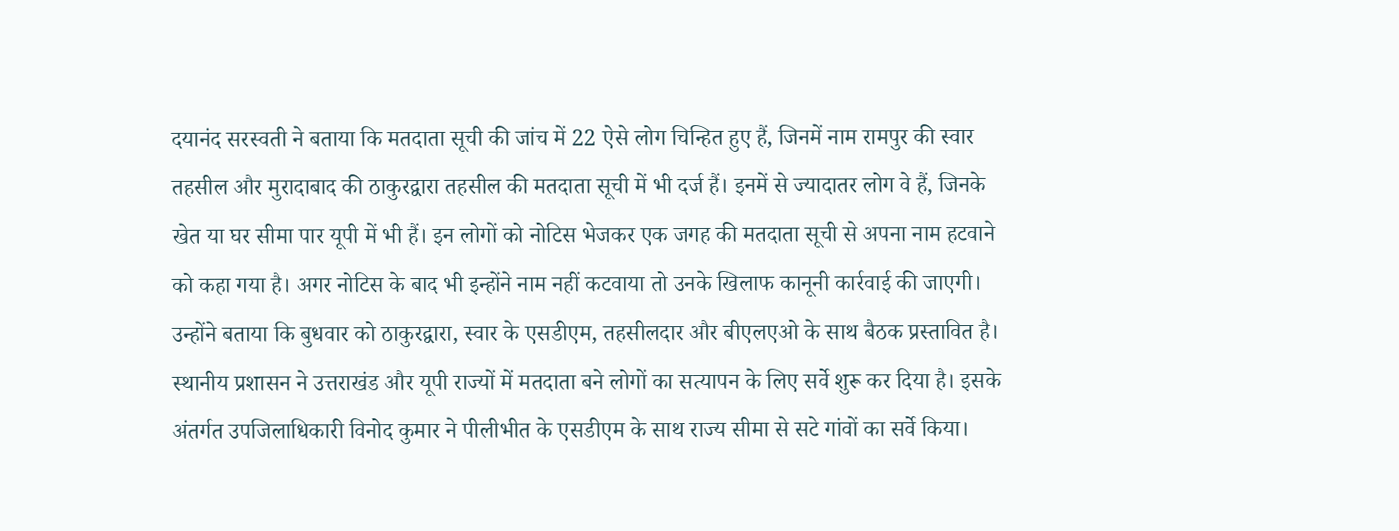दयानंद सरस्वती ने बताया कि मतदाता सूची की जांच में 22 ऐसे लोग चिन्हित हुए हैं, जिनमें नाम रामपुर की स्वार तहसील और मुरादाबाद की ठाकुरद्वारा तहसील की मतदाता सूची में भी दर्ज हैं। इनमें से ज्यादातर लोग वे हैं, जिनके खेत या घर सीमा पार यूपी में भी हैं। इन लोगों को नोटिस भेजकर एक जगह की मतदाता सूची से अपना नाम हटवाने को कहा गया है। अगर नोटिस के बाद भी इन्होंने नाम नहीं कटवाया तो उनके खिलाफ कानूनी कार्रवाई की जाएगी। उन्होंने बताया कि बुधवार को ठाकुरद्वारा, स्वार के एसडीएम, तहसीलदार और बीएलएओ के साथ बैठक प्रस्तावित है।
स्थानीय प्रशासन ने उत्तराखंड और यूपी राज्यों में मतदाता बने लोगों का सत्यापन के लिए सर्वे शुरू कर दिया है। इसके अंतर्गत उपजिलाधिकारी विनोद कुमार ने पीलीभीत के एसडीएम के साथ राज्य सीमा से सटे गांवों का सर्वे किया।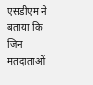एसडीएम ने बताया कि जिन मतदाताओं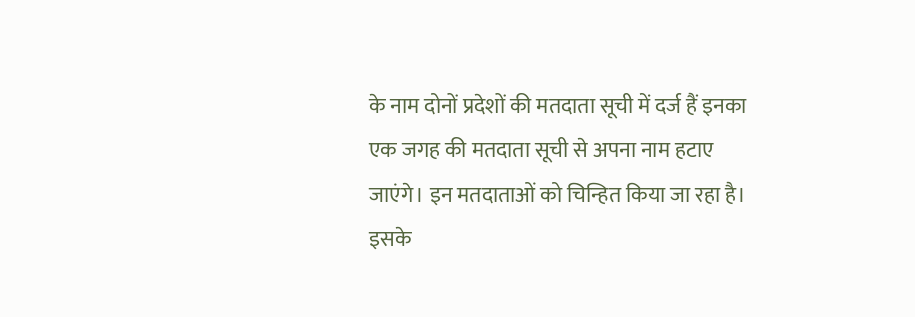के नाम दोनों प्रदेशों की मतदाता सूची में दर्ज हैं इनका एक जगह की मतदाता सूची से अपना नाम हटाए जाएंगे। इन मतदाताओं को चिन्हित किया जा रहा है। इसके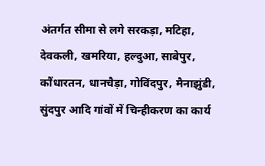अंतर्गत सीमा से लगे सरकड़ा, मटिहा, देवकली, खमरिया, हल्दुआ, साबेपुर, कौंधारतन, धानचैड़ा, गोविंदपुर, मैनाझुंडी, सुंदपुर आदि गांवों में चिन्हीकरण का कार्य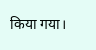किया गया।